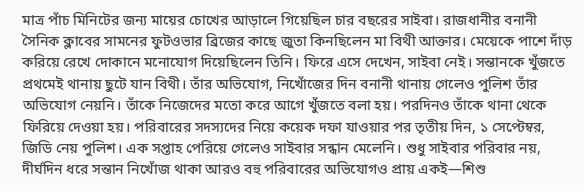মাত্র পাঁচ মিনিটের জন্য মায়ের চোখের আড়ালে গিয়েছিল চার বছরের সাইবা। রাজধানীর বনানী সৈনিক ক্লাবের সামনের ফুটওভার ব্রিজের কাছে জুতা কিনছিলেন মা বিথী আক্তার। মেয়েকে পাশে দাঁড় করিয়ে রেখে দোকানে মনোযোগ দিয়েছিলেন তিনি। ফিরে এসে দেখেন, সাইবা নেই। সন্তানকে খুঁজতে প্রথমেই থানায় ছুটে যান বিথী। তাঁর অভিযোগ, নিখোঁজের দিন বনানী থানায় গেলেও পুলিশ তাঁর অভিযোগ নেয়নি। তাঁকে নিজেদের মতো করে আগে খুঁজতে বলা হয়। পরদিনও তাঁকে থানা থেকে ফিরিয়ে দেওয়া হয়। পরিবারের সদস্যদের নিয়ে কয়েক দফা যাওয়ার পর তৃতীয় দিন, ১ সেপ্টেম্বর, জিডি নেয় পুলিশ। এক সপ্তাহ পেরিয়ে গেলেও সাইবার সন্ধান মেলেনি। শুধু সাইবার পরিবার নয়, দীর্ঘদিন ধরে সন্তান নিখোঁজ থাকা আরও বহু পরিবারের অভিযোগও প্রায় একই—শিশু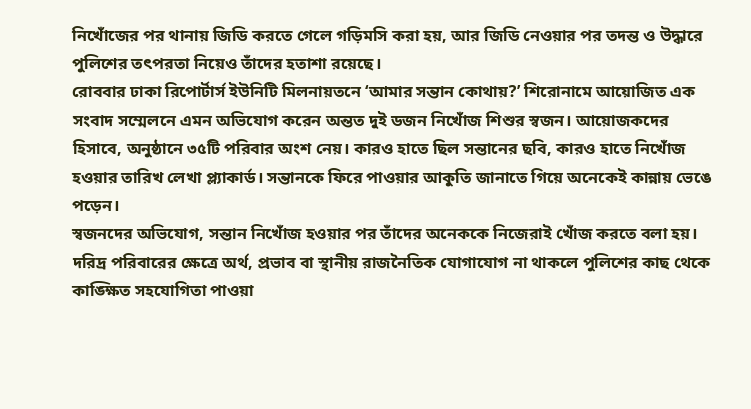নিখোঁজের পর থানায় জিডি করতে গেলে গড়িমসি করা হয়, আর জিডি নেওয়ার পর তদন্ত ও উদ্ধারে পুলিশের তৎপরতা নিয়েও তাঁদের হতাশা রয়েছে।
রোববার ঢাকা রিপোর্টার্স ইউনিটি মিলনায়তনে ‘আমার সন্তান কোথায়?’ শিরোনামে আয়োজিত এক সংবাদ সম্মেলনে এমন অভিযোগ করেন অন্তত দুই ডজন নিখোঁজ শিশুর স্বজন। আয়োজকদের হিসাবে, অনুষ্ঠানে ৩৫টি পরিবার অংশ নেয়। কারও হাতে ছিল সন্তানের ছবি, কারও হাতে নিখোঁজ হওয়ার তারিখ লেখা প্ল্যাকার্ড। সন্তানকে ফিরে পাওয়ার আকুতি জানাতে গিয়ে অনেকেই কান্নায় ভেঙে পড়েন।
স্বজনদের অভিযোগ, সন্তান নিখোঁজ হওয়ার পর তাঁদের অনেককে নিজেরাই খোঁজ করতে বলা হয়। দরিদ্র পরিবারের ক্ষেত্রে অর্থ, প্রভাব বা স্থানীয় রাজনৈতিক যোগাযোগ না থাকলে পুলিশের কাছ থেকে কাঙ্ক্ষিত সহযোগিতা পাওয়া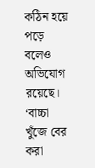কঠিন হয়ে পড়ে বলেও অভিযোগ রয়েছে।
‘বাচ্চা খুঁজে বের করা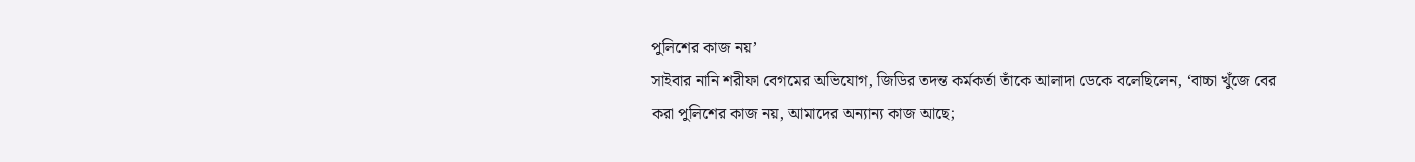পুলিশের কাজ নয়’
সাইবার নানি শরীফা বেগমের অভিযোগ, জিডির তদন্ত কর্মকর্তা তাঁকে আলাদা ডেকে বলেছিলেন, ‘বাচ্চা খুঁজে বের করা পুলিশের কাজ নয়, আমাদের অন্যান্য কাজ আছে;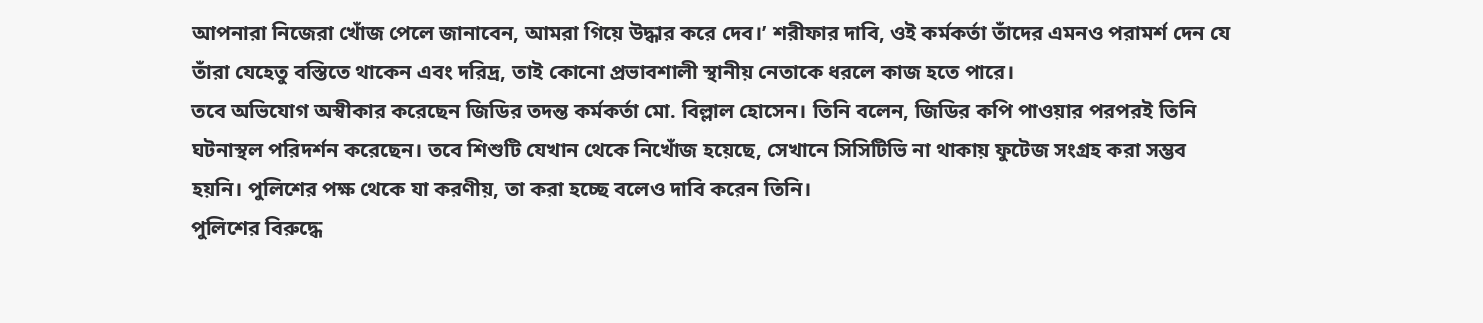আপনারা নিজেরা খোঁজ পেলে জানাবেন, আমরা গিয়ে উদ্ধার করে দেব।’ শরীফার দাবি, ওই কর্মকর্তা তাঁদের এমনও পরামর্শ দেন যে তাঁরা যেহেতু বস্তিতে থাকেন এবং দরিদ্র, তাই কোনো প্রভাবশালী স্থানীয় নেতাকে ধরলে কাজ হতে পারে।
তবে অভিযোগ অস্বীকার করেছেন জিডির তদন্ত কর্মকর্তা মো. বিল্লাল হোসেন। তিনি বলেন, জিডির কপি পাওয়ার পরপরই তিনি ঘটনাস্থল পরিদর্শন করেছেন। তবে শিশুটি যেখান থেকে নিখোঁজ হয়েছে, সেখানে সিসিটিভি না থাকায় ফুটেজ সংগ্রহ করা সম্ভব হয়নি। পুলিশের পক্ষ থেকে যা করণীয়, তা করা হচ্ছে বলেও দাবি করেন তিনি।
পুলিশের বিরুদ্ধে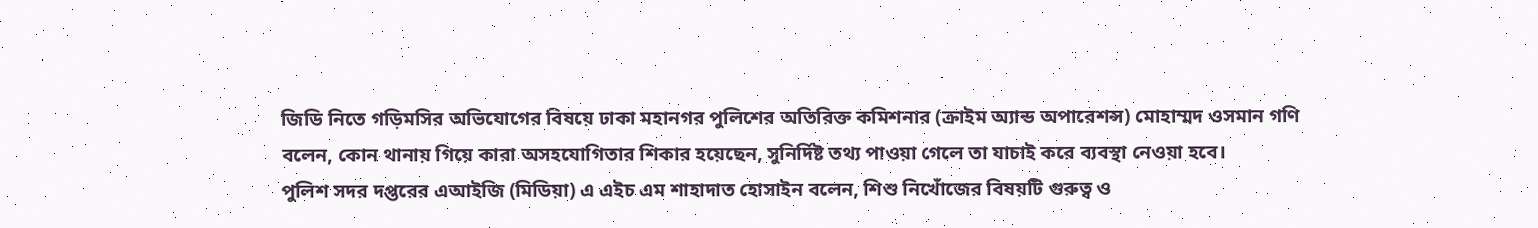জিডি নিতে গড়িমসির অভিযোগের বিষয়ে ঢাকা মহানগর পুলিশের অতিরিক্ত কমিশনার (ক্রাইম অ্যান্ড অপারেশন্স) মোহাম্মদ ওসমান গণি বলেন, কোন থানায় গিয়ে কারা অসহযোগিতার শিকার হয়েছেন, সুনির্দিষ্ট তথ্য পাওয়া গেলে তা যাচাই করে ব্যবস্থা নেওয়া হবে।
পুলিশ সদর দপ্তরের এআইজি (মিডিয়া) এ এইচ এম শাহাদাত হোসাইন বলেন, শিশু নিখোঁজের বিষয়টি গুরুত্ব ও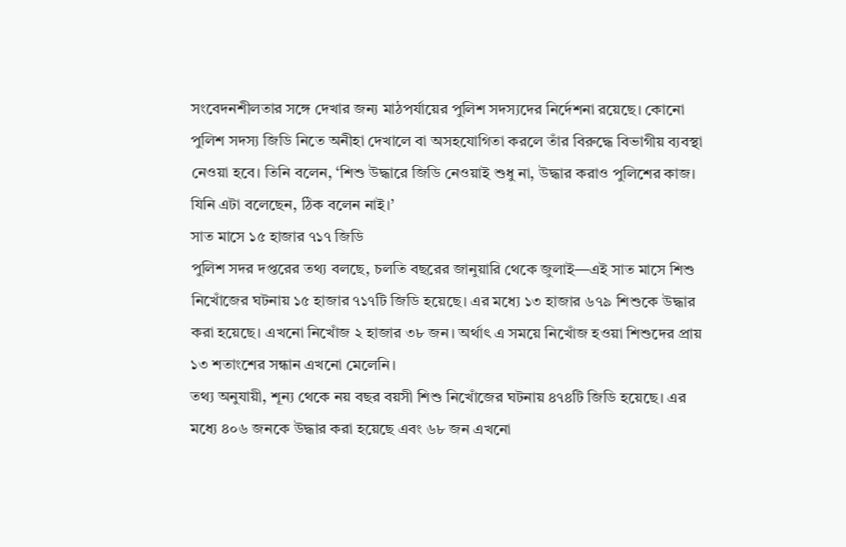সংবেদনশীলতার সঙ্গে দেখার জন্য মাঠপর্যায়ের পুলিশ সদস্যদের নির্দেশনা রয়েছে। কোনো পুলিশ সদস্য জিডি নিতে অনীহা দেখালে বা অসহযোগিতা করলে তাঁর বিরুদ্ধে বিভাগীয় ব্যবস্থা নেওয়া হবে। তিনি বলেন, ‘শিশু উদ্ধারে জিডি নেওয়াই শুধু না, উদ্ধার করাও পুলিশের কাজ। যিনি এটা বলেছেন, ঠিক বলেন নাই।’
সাত মাসে ১৫ হাজার ৭১৭ জিডি
পুলিশ সদর দপ্তরের তথ্য বলছে, চলতি বছরের জানুয়ারি থেকে জুলাই—এই সাত মাসে শিশু নিখোঁজের ঘটনায় ১৫ হাজার ৭১৭টি জিডি হয়েছে। এর মধ্যে ১৩ হাজার ৬৭৯ শিশুকে উদ্ধার করা হয়েছে। এখনো নিখোঁজ ২ হাজার ৩৮ জন। অর্থাৎ এ সময়ে নিখোঁজ হওয়া শিশুদের প্রায় ১৩ শতাংশের সন্ধান এখনো মেলেনি।
তথ্য অনুযায়ী, শূন্য থেকে নয় বছর বয়সী শিশু নিখোঁজের ঘটনায় ৪৭৪টি জিডি হয়েছে। এর মধ্যে ৪০৬ জনকে উদ্ধার করা হয়েছে এবং ৬৮ জন এখনো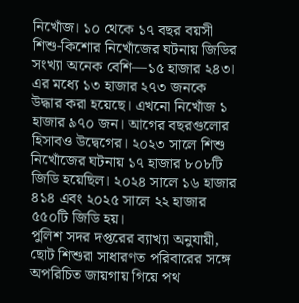নিখোঁজ। ১০ থেকে ১৭ বছর বয়সী শিশু-কিশোর নিখোঁজের ঘটনায় জিডির সংখ্যা অনেক বেশি—১৫ হাজার ২৪৩। এর মধ্যে ১৩ হাজার ২৭৩ জনকে উদ্ধার করা হয়েছে। এখনো নিখোঁজ ১ হাজার ৯৭০ জন। আগের বছরগুলোর হিসাবও উদ্বেগের। ২০২৩ সালে শিশু নিখোঁজের ঘটনায় ১৭ হাজার ৮০৮টি জিডি হয়েছিল। ২০২৪ সালে ১৬ হাজার ৪১৪ এবং ২০২৫ সালে ২২ হাজার ৫৫০টি জিডি হয়।
পুলিশ সদর দপ্তরের ব্যাখ্যা অনুযায়ী, ছোট শিশুরা সাধারণত পরিবারের সঙ্গে অপরিচিত জায়গায় গিয়ে পথ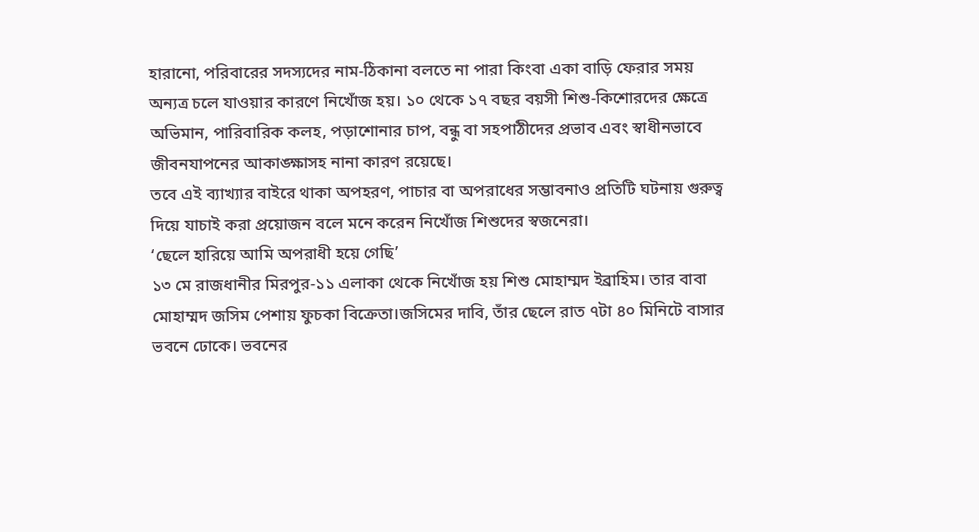হারানো, পরিবারের সদস্যদের নাম-ঠিকানা বলতে না পারা কিংবা একা বাড়ি ফেরার সময় অন্যত্র চলে যাওয়ার কারণে নিখোঁজ হয়। ১০ থেকে ১৭ বছর বয়সী শিশু-কিশোরদের ক্ষেত্রে অভিমান, পারিবারিক কলহ, পড়াশোনার চাপ, বন্ধু বা সহপাঠীদের প্রভাব এবং স্বাধীনভাবে জীবনযাপনের আকাঙ্ক্ষাসহ নানা কারণ রয়েছে।
তবে এই ব্যাখ্যার বাইরে থাকা অপহরণ, পাচার বা অপরাধের সম্ভাবনাও প্রতিটি ঘটনায় গুরুত্ব দিয়ে যাচাই করা প্রয়োজন বলে মনে করেন নিখোঁজ শিশুদের স্বজনেরা।
‘ছেলে হারিয়ে আমি অপরাধী হয়ে গেছি’
১৩ মে রাজধানীর মিরপুর-১১ এলাকা থেকে নিখোঁজ হয় শিশু মোহাম্মদ ইব্রাহিম। তার বাবা মোহাম্মদ জসিম পেশায় ফুচকা বিক্রেতা।জসিমের দাবি, তাঁর ছেলে রাত ৭টা ৪০ মিনিটে বাসার ভবনে ঢোকে। ভবনের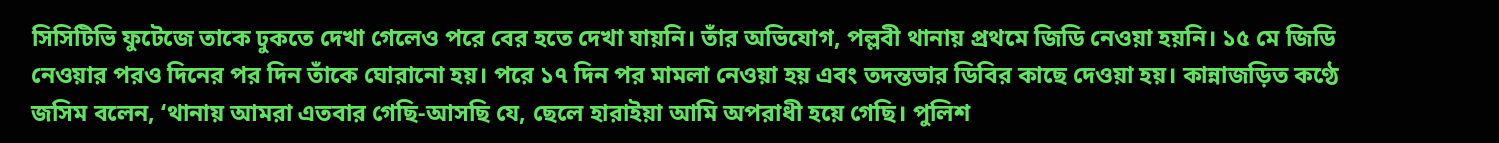সিসিটিভি ফুটেজে তাকে ঢুকতে দেখা গেলেও পরে বের হতে দেখা যায়নি। তাঁর অভিযোগ, পল্লবী থানায় প্রথমে জিডি নেওয়া হয়নি। ১৫ মে জিডি নেওয়ার পরও দিনের পর দিন তাঁকে ঘোরানো হয়। পরে ১৭ দিন পর মামলা নেওয়া হয় এবং তদন্তভার ডিবির কাছে দেওয়া হয়। কান্নাজড়িত কণ্ঠে জসিম বলেন, ‘থানায় আমরা এতবার গেছি-আসছি যে, ছেলে হারাইয়া আমি অপরাধী হয়ে গেছি। পুলিশ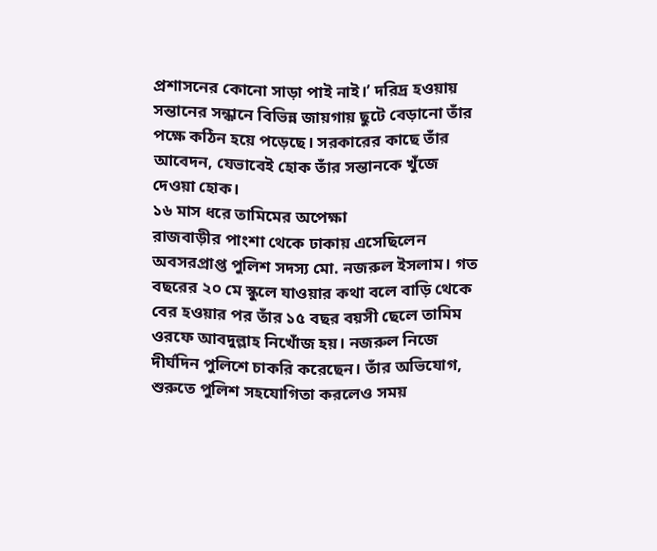প্রশাসনের কোনো সাড়া পাই নাই।’ দরিদ্র হওয়ায় সন্তানের সন্ধানে বিভিন্ন জায়গায় ছুটে বেড়ানো তাঁর পক্ষে কঠিন হয়ে পড়েছে। সরকারের কাছে তাঁর আবেদন, যেভাবেই হোক তাঁর সন্তানকে খুঁজে দেওয়া হোক।
১৬ মাস ধরে তামিমের অপেক্ষা
রাজবাড়ীর পাংশা থেকে ঢাকায় এসেছিলেন অবসরপ্রাপ্ত পুলিশ সদস্য মো. নজরুল ইসলাম। গত বছরের ২০ মে স্কুলে যাওয়ার কথা বলে বাড়ি থেকে বের হওয়ার পর তাঁর ১৫ বছর বয়সী ছেলে তামিম ওরফে আবদুল্লাহ নিখোঁজ হয়। নজরুল নিজে দীর্ঘদিন পুলিশে চাকরি করেছেন। তাঁর অভিযোগ, শুরুতে পুলিশ সহযোগিতা করলেও সময়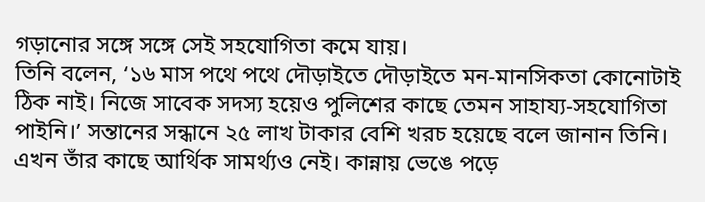গড়ানোর সঙ্গে সঙ্গে সেই সহযোগিতা কমে যায়।
তিনি বলেন, ‘১৬ মাস পথে পথে দৌড়াইতে দৌড়াইতে মন-মানসিকতা কোনোটাই ঠিক নাই। নিজে সাবেক সদস্য হয়েও পুলিশের কাছে তেমন সাহায্য-সহযোগিতা পাইনি।’ সন্তানের সন্ধানে ২৫ লাখ টাকার বেশি খরচ হয়েছে বলে জানান তিনি। এখন তাঁর কাছে আর্থিক সামর্থ্যও নেই। কান্নায় ভেঙে পড়ে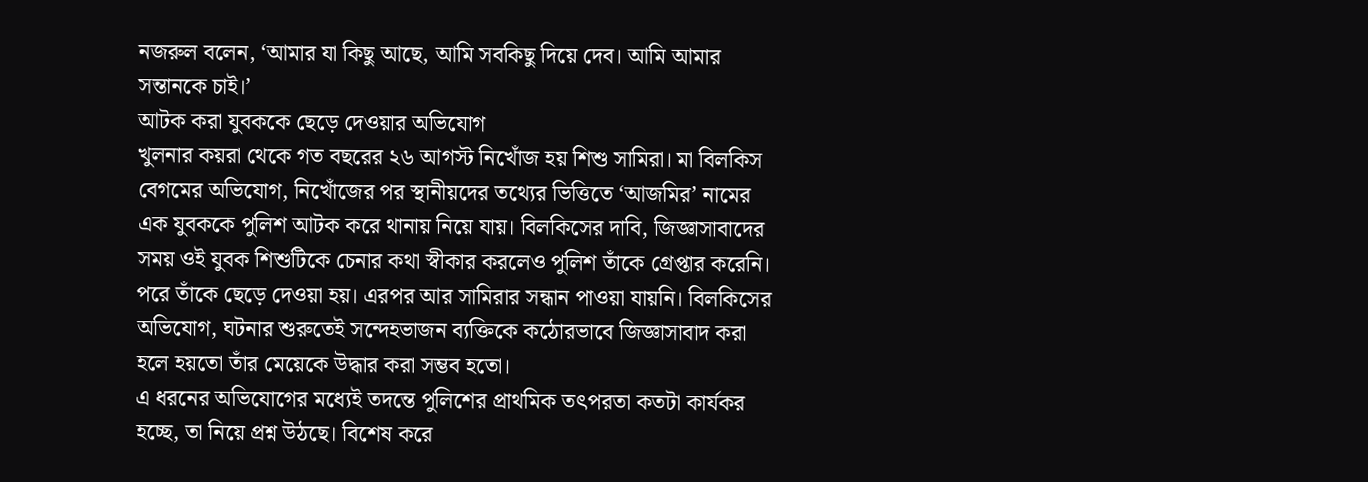নজরুল বলেন, ‘আমার যা কিছু আছে, আমি সবকিছু দিয়ে দেব। আমি আমার সন্তানকে চাই।’
আটক করা যুবককে ছেড়ে দেওয়ার অভিযোগ
খুলনার কয়রা থেকে গত বছরের ২৬ আগস্ট নিখোঁজ হয় শিশু সামিরা। মা বিলকিস বেগমের অভিযোগ, নিখোঁজের পর স্থানীয়দের তথ্যের ভিত্তিতে ‘আজমির’ নামের এক যুবককে পুলিশ আটক করে থানায় নিয়ে যায়। বিলকিসের দাবি, জিজ্ঞাসাবাদের সময় ওই যুবক শিশুটিকে চেনার কথা স্বীকার করলেও পুলিশ তাঁকে গ্রেপ্তার করেনি। পরে তাঁকে ছেড়ে দেওয়া হয়। এরপর আর সামিরার সন্ধান পাওয়া যায়নি। বিলকিসের অভিযোগ, ঘটনার শুরুতেই সন্দেহভাজন ব্যক্তিকে কঠোরভাবে জিজ্ঞাসাবাদ করা হলে হয়তো তাঁর মেয়েকে উদ্ধার করা সম্ভব হতো।
এ ধরনের অভিযোগের মধ্যেই তদন্তে পুলিশের প্রাথমিক তৎপরতা কতটা কার্যকর হচ্ছে, তা নিয়ে প্রশ্ন উঠছে। বিশেষ করে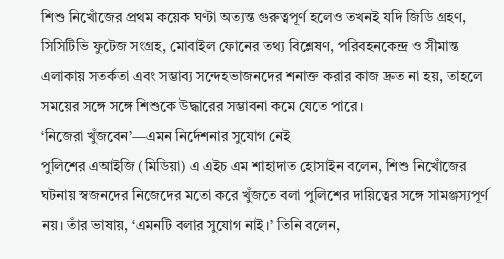শিশু নিখোঁজের প্রথম কয়েক ঘণ্টা অত্যন্ত গুরুত্বপূর্ণ হলেও তখনই যদি জিডি গ্রহণ, সিসিটিভি ফুটেজ সংগ্রহ, মোবাইল ফোনের তথ্য বিশ্লেষণ, পরিবহনকেন্দ্র ও সীমান্ত এলাকায় সতর্কতা এবং সম্ভাব্য সন্দেহভাজনদের শনাক্ত করার কাজ দ্রুত না হয়, তাহলে সময়ের সঙ্গে সঙ্গে শিশুকে উদ্ধারের সম্ভাবনা কমে যেতে পারে।
‘নিজেরা খুঁজবেন’—এমন নির্দেশনার সুযোগ নেই
পুলিশের এআইজি (মিডিয়া) এ এইচ এম শাহাদাত হোসাইন বলেন, শিশু নিখোঁজের ঘটনায় স্বজনদের নিজেদের মতো করে খুঁজতে বলা পুলিশের দায়িত্বের সঙ্গে সামঞ্জস্যপূর্ণ নয়। তাঁর ভাষায়, ‘এমনটি বলার সুযোগ নাই।’ তিনি বলেন,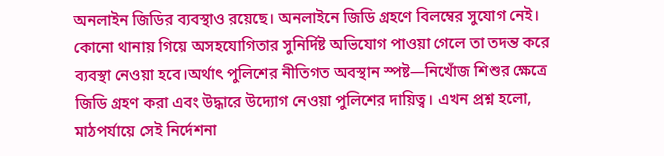অনলাইন জিডির ব্যবস্থাও রয়েছে। অনলাইনে জিডি গ্রহণে বিলম্বের সুযোগ নেই। কোনো থানায় গিয়ে অসহযোগিতার সুনির্দিষ্ট অভিযোগ পাওয়া গেলে তা তদন্ত করে ব্যবস্থা নেওয়া হবে।অর্থাৎ পুলিশের নীতিগত অবস্থান স্পষ্ট—নিখোঁজ শিশুর ক্ষেত্রে জিডি গ্রহণ করা এবং উদ্ধারে উদ্যোগ নেওয়া পুলিশের দায়িত্ব। এখন প্রশ্ন হলো, মাঠপর্যায়ে সেই নির্দেশনা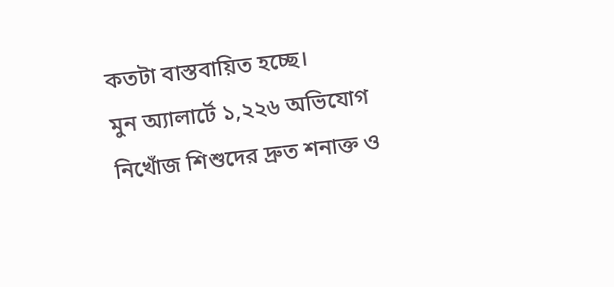কতটা বাস্তবায়িত হচ্ছে।
মুন অ্যালার্টে ১,২২৬ অভিযোগ
নিখোঁজ শিশুদের দ্রুত শনাক্ত ও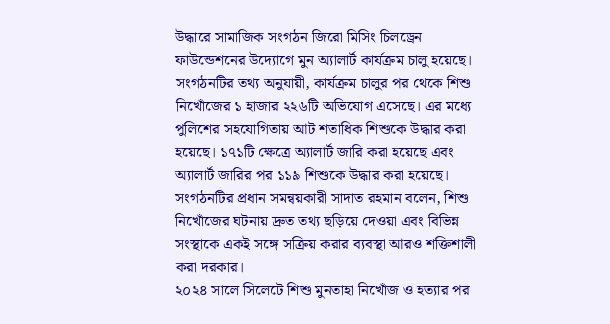উদ্ধারে সামাজিক সংগঠন জিরো মিসিং চিলড্রেন ফাউন্ডেশনের উদ্যোগে মুন অ্যালার্ট কার্যক্রম চালু হয়েছে। সংগঠনটির তথ্য অনুযায়ী, কার্যক্রম চালুর পর থেকে শিশু নিখোঁজের ১ হাজার ২২৬টি অভিযোগ এসেছে। এর মধ্যে পুলিশের সহযোগিতায় আট শতাধিক শিশুকে উদ্ধার করা হয়েছে। ১৭১টি ক্ষেত্রে অ্যালার্ট জারি করা হয়েছে এবং অ্যালার্ট জারির পর ১১৯ শিশুকে উদ্ধার করা হয়েছে। সংগঠনটির প্রধান সমন্বয়কারী সাদাত রহমান বলেন, শিশু নিখোঁজের ঘটনায় দ্রুত তথ্য ছড়িয়ে দেওয়া এবং বিভিন্ন সংস্থাকে একই সঙ্গে সক্রিয় করার ব্যবস্থা আরও শক্তিশালী করা দরকার।
২০২৪ সালে সিলেটে শিশু মুনতাহা নিখোঁজ ও হত্যার পর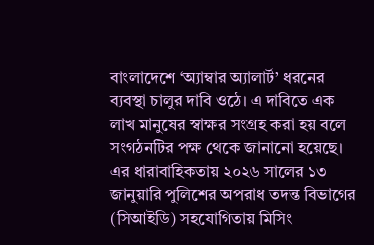বাংলাদেশে ‘অ্যাম্বার অ্যালার্ট’ ধরনের ব্যবস্থা চালুর দাবি ওঠে। এ দাবিতে এক লাখ মানুষের স্বাক্ষর সংগ্রহ করা হয় বলে সংগঠনটির পক্ষ থেকে জানানো হয়েছে। এর ধারাবাহিকতায় ২০২৬ সালের ১৩ জানুয়ারি পুলিশের অপরাধ তদন্ত বিভাগের (সিআইডি) সহযোগিতায় মিসিং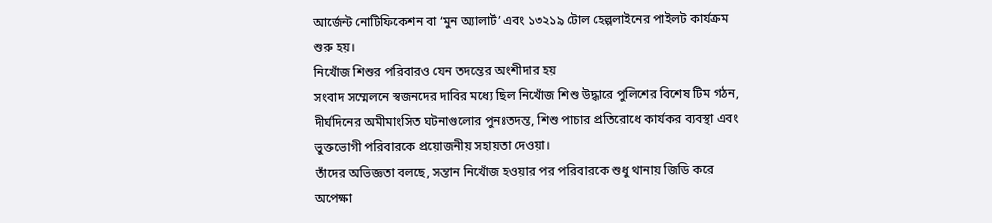আর্জেন্ট নোটিফিকেশন বা ‘মুন অ্যালার্ট’ এবং ১৩২১৯ টোল হেল্পলাইনের পাইলট কার্যক্রম শুরু হয়।
নিখোঁজ শিশুর পরিবারও যেন তদন্তের অংশীদার হয়
সংবাদ সম্মেলনে স্বজনদের দাবির মধ্যে ছিল নিখোঁজ শিশু উদ্ধারে পুলিশের বিশেষ টিম গঠন, দীর্ঘদিনের অমীমাংসিত ঘটনাগুলোর পুনঃতদন্ত, শিশু পাচার প্রতিরোধে কার্যকর ব্যবস্থা এবং ভুক্তভোগী পরিবারকে প্রয়োজনীয় সহায়তা দেওয়া।
তাঁদের অভিজ্ঞতা বলছে, সন্তান নিখোঁজ হওয়ার পর পরিবারকে শুধু থানায় জিডি করে অপেক্ষা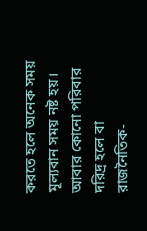করতে হলে অনেক সময় মূল্যবান সময় নষ্ট হয়। আবার কোনো পরিবার দরিদ্র হলে বা রাজনৈতিক-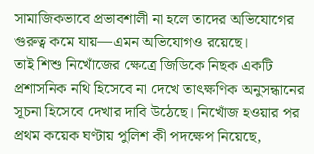সামাজিকভাবে প্রভাবশালী না হলে তাদের অভিযোগের গুরুত্ব কমে যায়—এমন অভিযোগও রয়েছে।
তাই শিশু নিখোঁজের ক্ষেত্রে জিডিকে নিছক একটি প্রশাসনিক নথি হিসেবে না দেখে তাৎক্ষণিক অনুসন্ধানের সূচনা হিসেবে দেখার দাবি উঠেছে। নিখোঁজ হওয়ার পর প্রথম কয়েক ঘণ্টায় পুলিশ কী পদক্ষেপ নিয়েছে,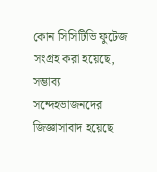কোন সিসিটিভি ফুটেজ সংগ্রহ করা হয়েছে, সম্ভাব্য সন্দেহভাজনদের জিজ্ঞাসাবাদ হয়েছে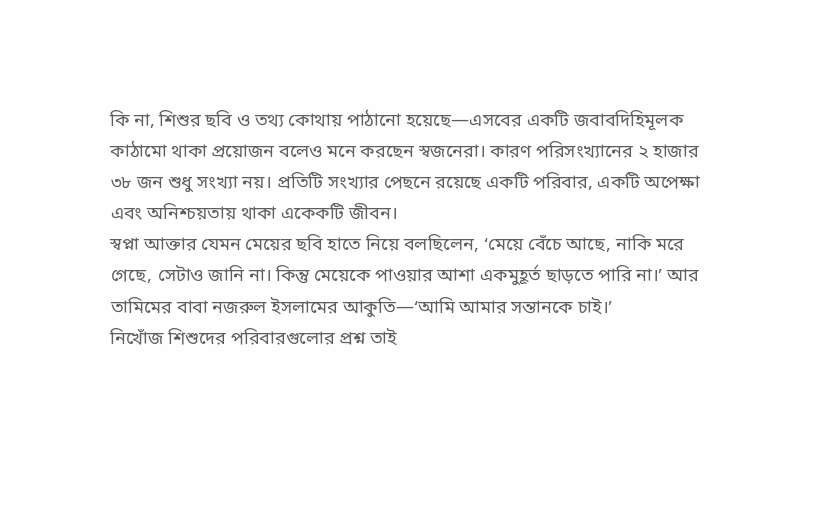কি না, শিশুর ছবি ও তথ্য কোথায় পাঠানো হয়েছে—এসবের একটি জবাবদিহিমূলক কাঠামো থাকা প্রয়োজন বলেও মনে করছেন স্বজনেরা। কারণ পরিসংখ্যানের ২ হাজার ৩৮ জন শুধু সংখ্যা নয়। প্রতিটি সংখ্যার পেছনে রয়েছে একটি পরিবার, একটি অপেক্ষা এবং অনিশ্চয়তায় থাকা একেকটি জীবন।
স্বপ্না আক্তার যেমন মেয়ের ছবি হাতে নিয়ে বলছিলেন, ‘মেয়ে বেঁচে আছে, নাকি মরে গেছে, সেটাও জানি না। কিন্তু মেয়েকে পাওয়ার আশা একমুহূর্ত ছাড়তে পারি না।’ আর তামিমের বাবা নজরুল ইসলামের আকুতি—‘আমি আমার সন্তানকে চাই।’
নিখোঁজ শিশুদের পরিবারগুলোর প্রশ্ন তাই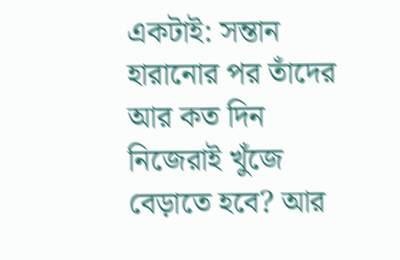একটাই: সন্তান হারানোর পর তাঁদের আর কত দিন নিজেরাই খুঁজে বেড়াতে হবে? আর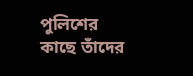পুলিশের কাছে তাঁদের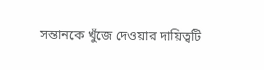সন্তানকে খুঁজে দেওয়ার দায়িত্বটি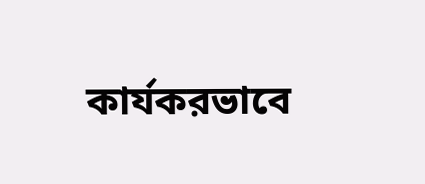কার্যকরভাবে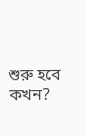শুরু হবে কখন?